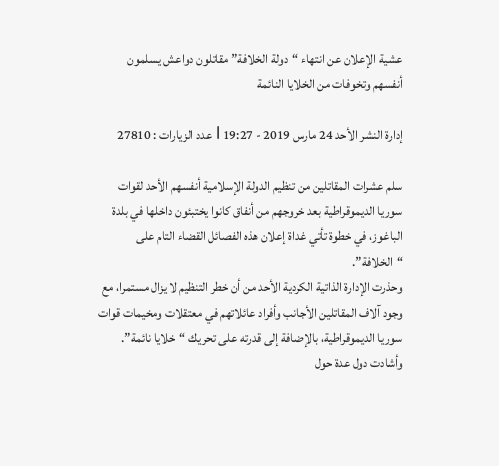عشية الإعلان عن انتهاء “دولة الخلافة” مقاتلون دواعش يسلمون أنفسهم وتخوفات من الخلايا النائمة

إدارة النشر الأحد 24 مارس 2019 - 19:27 l عدد الزيارات : 27810

سلم عشرات المقاتلين من تنظيم الدولة الإسلامية أنفسهم الأحد لقوات سوريا الديموقراطية بعد خروجهم من أنفاق كانوا يختبئون داخلها في بلدة الباغوز، في خطوة تأتي غداة إعلان هذه الفصائل القضاء التام على “الخلافة”.
وحذرت الإدارة الذاتية الكردية الأحد من أن خطر التنظيم لا يزال مستمرا، مع وجود آلاف المقاتلين الأجانب وأفراد عائلاتهم في معتقلات ومخيمات قوات سوريا الديموقراطية، بالإضافة إلى قدرته على تحريك “خلايا نائمة”.
وأشادت دول عدة حول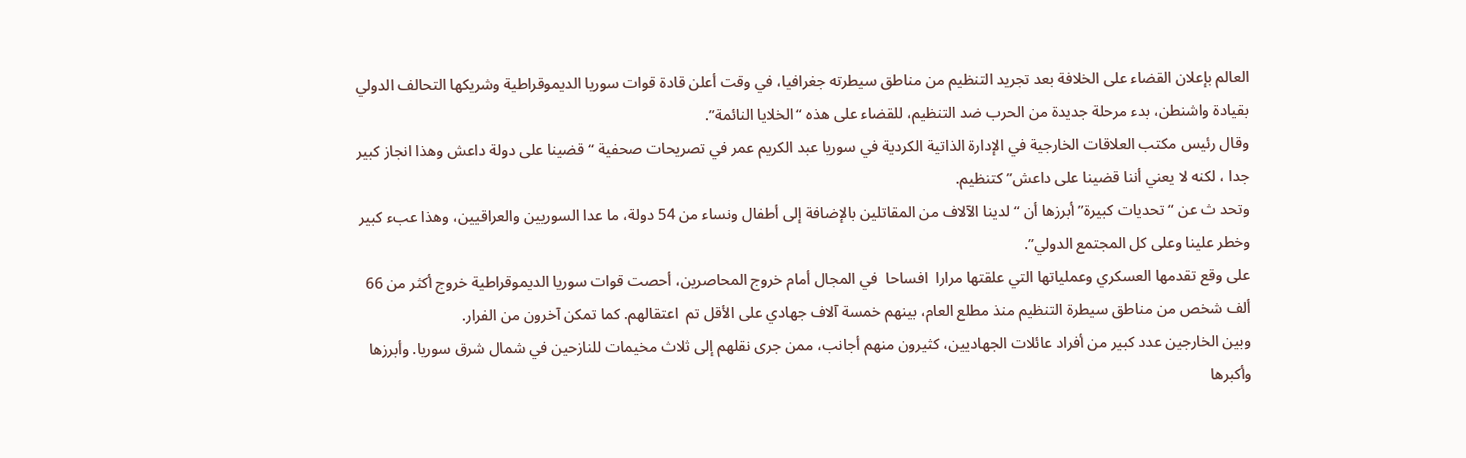العالم بإعلان القضاء على الخلافة بعد تجريد التنظيم من مناطق سيطرته جغرافيا، في وقت أعلن قادة قوات سوريا الديموقراطية وشريكها التحالف الدولي بقيادة واشنطن، بدء مرحلة جديدة من الحرب ضد التنظيم، للقضاء على هذه “الخلايا النائمة”.
وقال رئيس مكتب العلاقات الخارجية في الإدارة الذاتية الكردية في سوريا عبد الكريم عمر في تصريحات صحفية “قضينا على دولة داعش وهذا انجاز كبير جدا ، لكنه لا يعني أننا قضينا على داعش” كتنظيم.
وتحد ث عن “تحديات كبيرة” أبرزها أن “لدينا الآلاف من المقاتلين بالإضافة إلى أطفال ونساء من 54 دولة، ما عدا السوريين والعراقيين، وهذا عبء كبير وخطر علينا وعلى كل المجتمع الدولي”.
على وقع تقدمها العسكري وعملياتها التي علقتها مرارا  افساحا  في المجال أمام خروج المحاصرين، أحصت قوات سوريا الديموقراطية خروج أكثر من 66 ألف شخص من مناطق سيطرة التنظيم منذ مطلع العام، بينهم خمسة آلاف جهادي على الأقل تم  اعتقالهم. كما تمكن آخرون من الفرار.
وبين الخارجين عدد كبير من أفراد عائلات الجهاديين، كثيرون منهم أجانب، ممن جرى نقلهم إلى ثلاث مخيمات للنازحين في شمال شرق سوريا. وأبرزها وأكبرها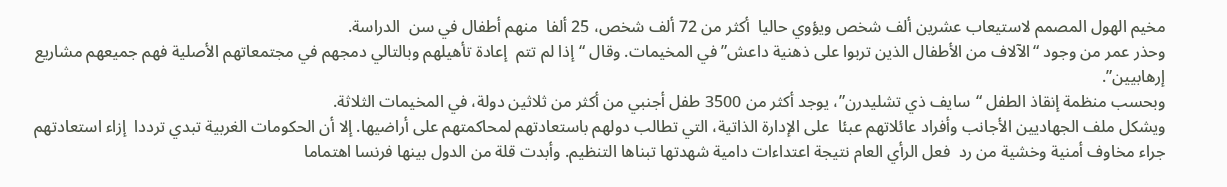مخيم الهول المصمم لاستيعاب عشرين ألف شخص ويؤوي حاليا  أكثر من 72 ألف شخص، 25 ألفا  منهم أطفال في سن  الدراسة.
وحذر عمر من وجود “الآلاف من الأطفال الذين تربوا على ذهنية داعش” في المخيمات. وقال “إذا لم تتم  إعادة تأهيلهم وبالتالي دمجهم في مجتمعاتهم الأصلية فهم جميعهم مشاريع إرهابيين”.
وبحسب منظمة إنقاذ الطفل “سايف ذي تشليدرن”، يوجد أكثر من 3500 طفل أجنبي من أكثر من ثلاثين دولة، في المخيمات الثلاثة.
ويشكل ملف الجهاديين الأجانب وأفراد عائلاتهم عبئا  على الإدارة الذاتية، التي تطالب دولهم باستعادتهم لمحاكمتهم على أراضيها. إلا أن الحكومات الغربية تبدي ترددا  إزاء استعادتهم جراء مخاوف أمنية وخشية من رد  فعل الرأي العام نتيجة اعتداءات دامية شهدتها تبناها التنظيم. وأبدت قلة من الدول بينها فرنسا اهتماما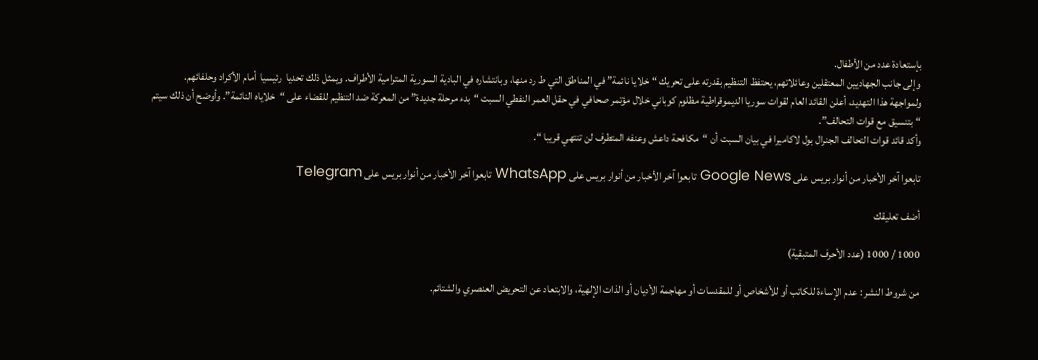بإستعادة عدد من الأطفال.
وإلى جانب الجهاديين المعتقلين وعائلاتهم، يحتفظ التنظيم بقدرته على تحريك “خلايا نائمة” في المناطق التي ط رد منها، وبانتشاره في البادية السورية المترامية الأطراف. ويمثل ذلك تحديا  رئيسيا  أمام الأكراد وحلفائهم.
ولمواجهة هذا التهديد، أعلن القائد العام لقوات سوريا الديموقراطية مظلوم كوباني خلال مؤتمر صحافي في حقل العمر النفطي السبت “بدء مرحلة جديدة” من المعركة ضد التنظيم للقضاء على “خلاياه النائمة”. وأوضح أن ذلك سيتم  “بتنسيق مع قوات التحالف”.
وأكد قائد قوات التحالف الجنرال بول لاكاميرا في بيان السبت أن “مكافحة داعش وعنفه المتطرف لن تنتهي قريبا “.

تابعوا آخر الأخبار من أنوار بريس على Google News تابعوا آخر الأخبار من أنوار بريس على WhatsApp تابعوا آخر الأخبار من أنوار بريس على Telegram

أضف تعليقك

1000 / 1000 (عدد الأحرف المتبقية)

من شروط النشر : عدم الإساءة للكاتب أو للأشخاص أو للمقدسات أو مهاجمة الأديان أو الذات الإلهية، والابتعاد عن التحريض العنصري والشتائم.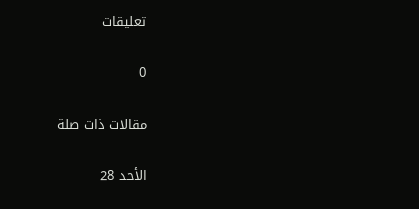تعليقات

0

مقالات ذات صلة

الأحد 28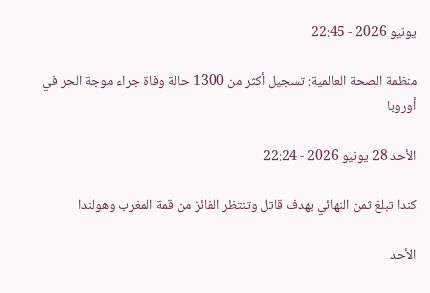يونيو 2026 - 22:45

منظمة الصحة العالمية: تسجيل أكثر من 1300 حالة وفاة جراء موجة الحر في أوروبا

الأحد 28 يونيو 2026 - 22:24

كندا تبلغ ثمن النهائي بهدف قاتل وتنتظر الفائز من قمة المغرب وهولندا

الأحد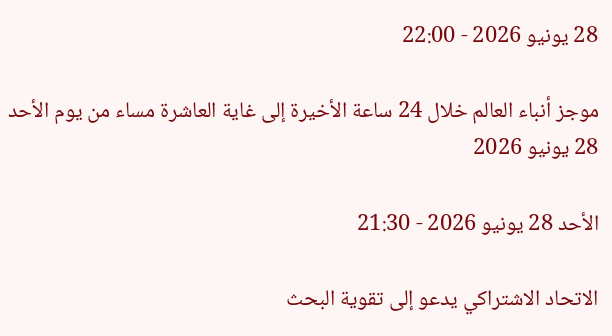28 يونيو 2026 - 22:00

موجز أنباء العالم خلال 24 ساعة الأخيرة إلى غاية العاشرة مساء من يوم الأحد 28 يونيو 2026

الأحد 28 يونيو 2026 - 21:30

الاتحاد الاشتراكي يدعو إلى تقوية البحث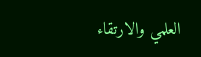العلمي والارتقاء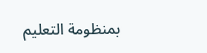بمنظومة التعليم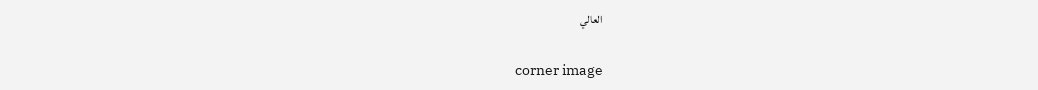العالي

corner image